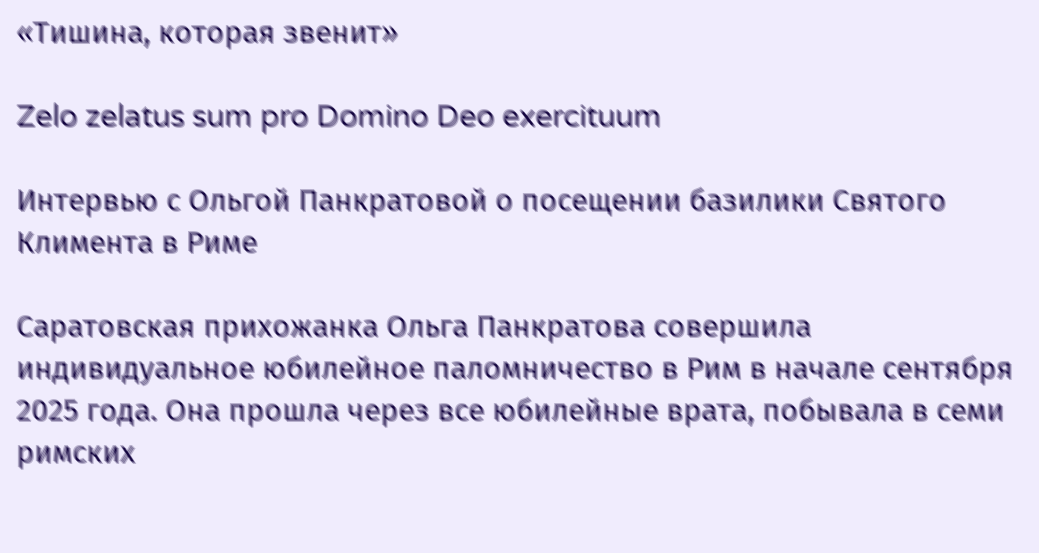«Тишина, которая звенит»

Zelo zelatus sum pro Domino Deo exercituum

Интервью с Ольгой Панкратовой о посещении базилики Святого Климента в Риме

Саратовская прихожанка Ольга Панкратова совершила индивидуальное юбилейное паломничество в Рим в начале сентября 2025 года. Она прошла через все юбилейные врата, побывала в семи римских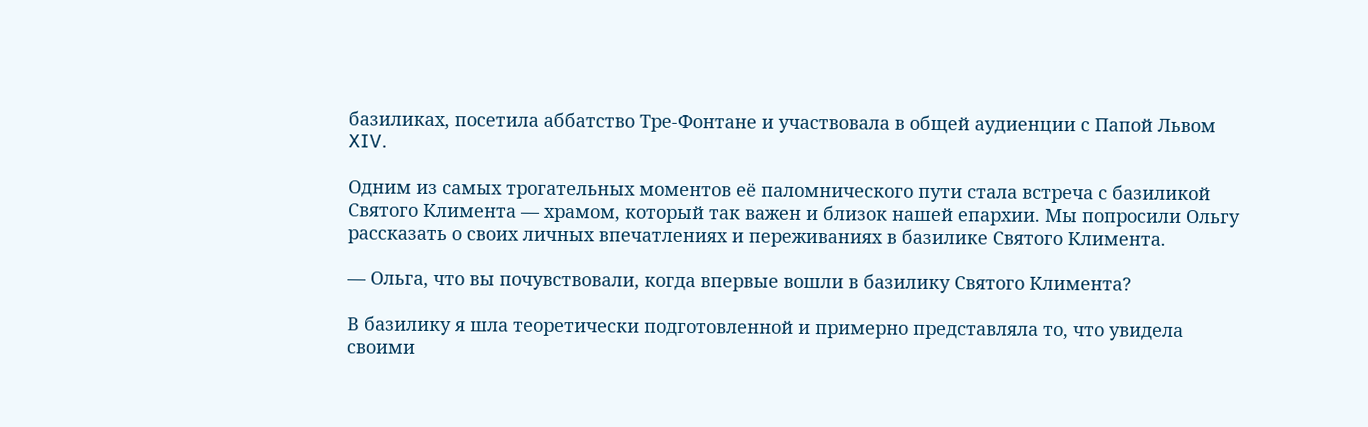базиликах, посетила аббатство Тре-Фонтане и участвовала в общей аудиенции с Папой Львом XIV.

Одним из самых трогательных моментов её паломнического пути стала встреча с базиликой Святого Климента — храмом, который так важен и близок нашей епархии. Мы попросили Ольгу рассказать о своих личных впечатлениях и переживаниях в базилике Святого Климента.

— Ольга, что вы почувствовали, когда впервые вошли в базилику Святого Климента?

В базилику я шла теоретически подготовленной и примерно представляла то, что увидела своими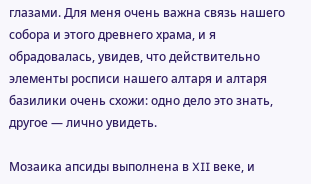глазами. Для меня очень важна связь нашего собора и этого древнего храма, и я обрадовалась, увидев, что действительно элементы росписи нашего алтаря и алтаря базилики очень схожи: одно дело это знать, другое — лично увидеть.

Мозаика апсиды выполнена в XII веке, и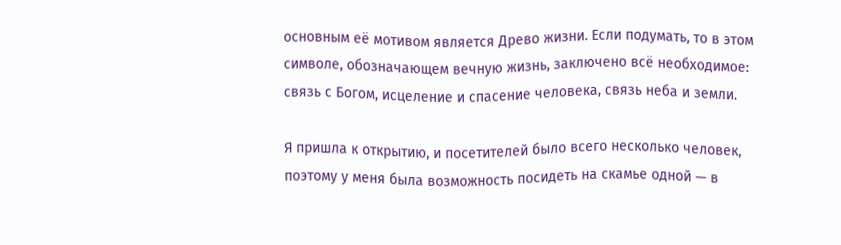основным её мотивом является Древо жизни. Если подумать, то в этом символе, обозначающем вечную жизнь, заключено всё необходимое: связь с Богом, исцеление и спасение человека, связь неба и земли.

Я пришла к открытию, и посетителей было всего несколько человек, поэтому у меня была возможность посидеть на скамье одной — в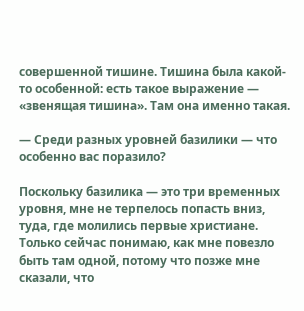совершенной тишине. Тишина была какой-то особенной: есть такое выражение — «звенящая тишина». Там она именно такая.

— Среди разных уровней базилики — что особенно вас поразило?

Поскольку базилика — это три временных уровня, мне не терпелось попасть вниз, туда, где молились первые христиане. Только сейчас понимаю, как мне повезло быть там одной, потому что позже мне сказали, что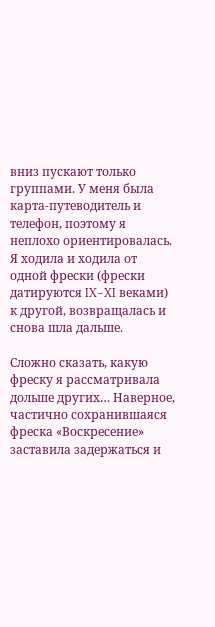вниз пускают только группами. У меня была карта-путеводитель и телефон, поэтому я неплохо ориентировалась. Я ходила и ходила от одной фрески (фрески датируются IX–XI веками) к другой, возвращалась и снова шла дальше.

Сложно сказать, какую фреску я рассматривала дольше других… Наверное, частично сохранившаяся фреска «Воскресение» заставила задержаться и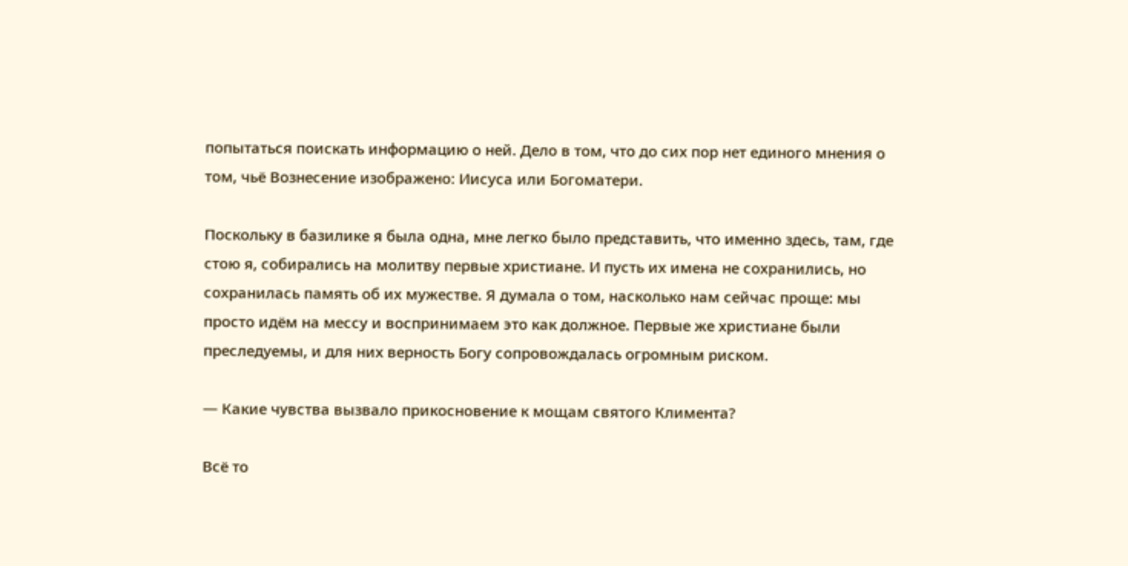попытаться поискать информацию о ней. Дело в том, что до сих пор нет единого мнения о том, чьё Вознесение изображено: Иисуса или Богоматери.

Поскольку в базилике я была одна, мне легко было представить, что именно здесь, там, где стою я, собирались на молитву первые христиане. И пусть их имена не сохранились, но сохранилась память об их мужестве. Я думала о том, насколько нам сейчас проще: мы просто идём на мессу и воспринимаем это как должное. Первые же христиане были преследуемы, и для них верность Богу сопровождалась огромным риском.

— Какие чувства вызвало прикосновение к мощам святого Климента?

Всё то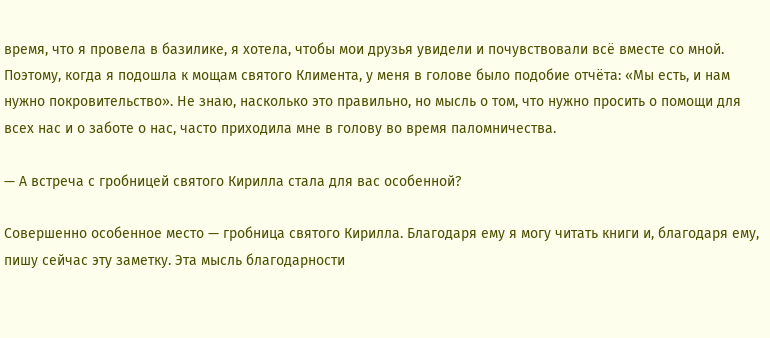время, что я провела в базилике, я хотела, чтобы мои друзья увидели и почувствовали всё вместе со мной. Поэтому, когда я подошла к мощам святого Климента, у меня в голове было подобие отчёта: «Мы есть, и нам нужно покровительство». Не знаю, насколько это правильно, но мысль о том, что нужно просить о помощи для всех нас и о заботе о нас, часто приходила мне в голову во время паломничества.

— А встреча с гробницей святого Кирилла стала для вас особенной?

Совершенно особенное место — гробница святого Кирилла. Благодаря ему я могу читать книги и, благодаря ему, пишу сейчас эту заметку. Эта мысль благодарности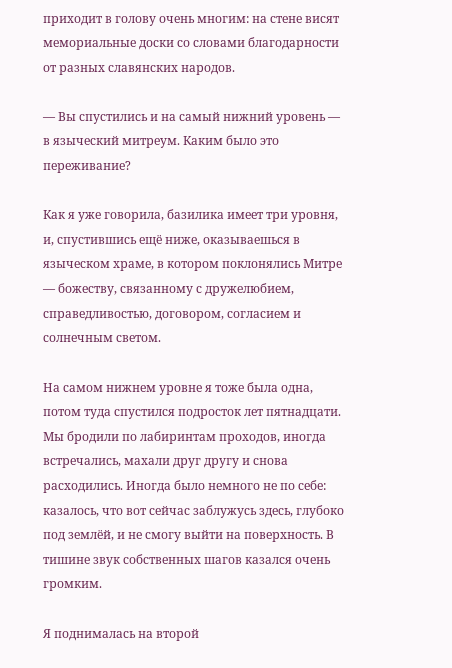приходит в голову очень многим: на стене висят мемориальные доски со словами благодарности от разных славянских народов.

— Вы спустились и на самый нижний уровень — в языческий митреум. Каким было это переживание?

Как я уже говорила, базилика имеет три уровня, и, спустившись ещё ниже, оказываешься в языческом храме, в котором поклонялись Митре — божеству, связанному с дружелюбием, справедливостью, договором, согласием и солнечным светом.

На самом нижнем уровне я тоже была одна, потом туда спустился подросток лет пятнадцати. Мы бродили по лабиринтам проходов, иногда встречались, махали друг другу и снова расходились. Иногда было немного не по себе: казалось, что вот сейчас заблужусь здесь, глубоко под землёй, и не смогу выйти на поверхность. В тишине звук собственных шагов казался очень громким.

Я поднималась на второй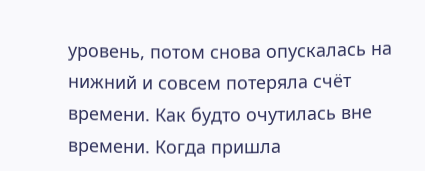уровень, потом снова опускалась на нижний и совсем потеряла счёт времени. Как будто очутилась вне времени. Когда пришла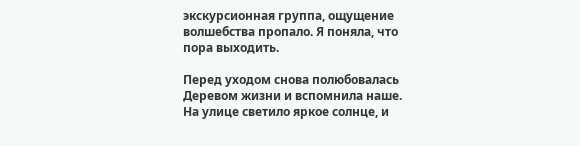экскурсионная группа, ощущение волшебства пропало. Я поняла, что пора выходить.

Перед уходом снова полюбовалась Деревом жизни и вспомнила наше. На улице светило яркое солнце, и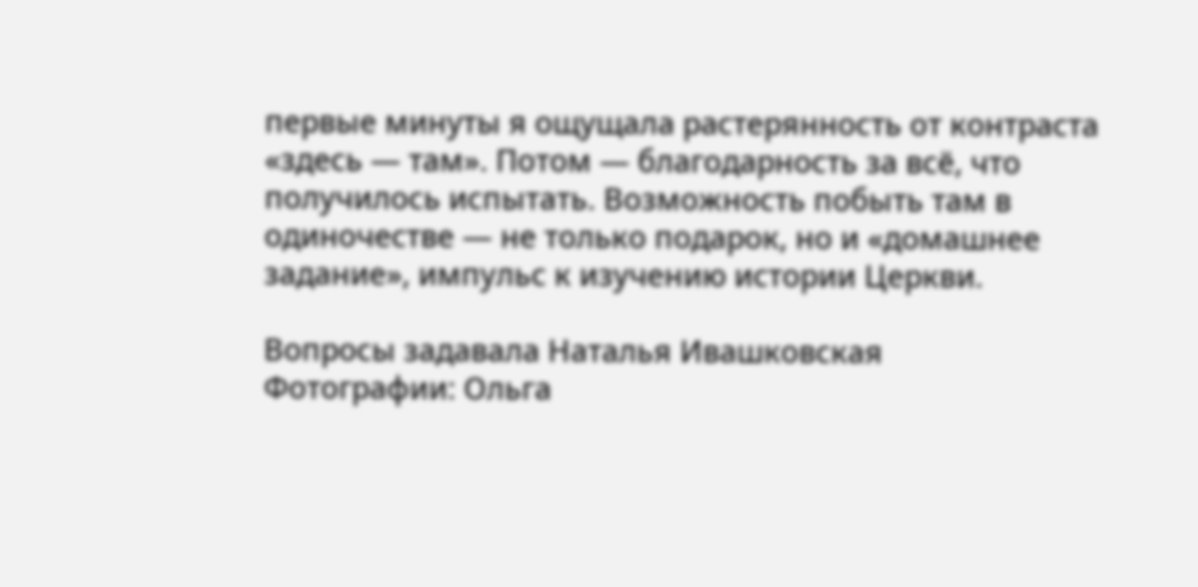первые минуты я ощущала растерянность от контраста «здесь — там». Потом — благодарность за всё, что получилось испытать. Возможность побыть там в одиночестве — не только подарок, но и «домашнее задание», импульс к изучению истории Церкви.

Вопросы задавала Наталья Ивашковская
Фотографии: Ольга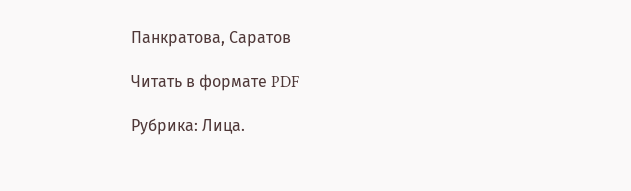Панкратова, Саратов

Читать в формате PDF

Рубрика: Лица.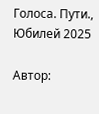Голоса. Пути., Юбилей 2025

Автор: